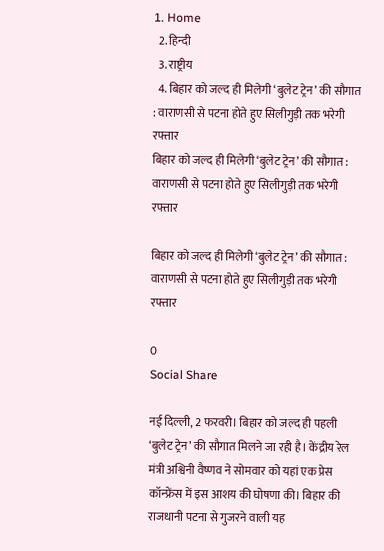1. Home
  2. हिन्दी
  3. राष्ट्रीय
  4. बिहार को जल्द ही मिलेगी ‘बुलेट ट्रेन’ की सौगात : वाराणसी से पटना होते हुए सिलीगुड़ी तक भरेगी रफ्तार
बिहार को जल्द ही मिलेगी ‘बुलेट ट्रेन’ की सौगात : वाराणसी से पटना होते हुए सिलीगुड़ी तक भरेगी रफ्तार

बिहार को जल्द ही मिलेगी ‘बुलेट ट्रेन’ की सौगात : वाराणसी से पटना होते हुए सिलीगुड़ी तक भरेगी रफ्तार

0
Social Share

नई दिल्ली, 2 फरवरी। बिहार को जल्द ही पहली ‘बुलेट ट्रेन’ की सौगात मिलने जा रही है। केंद्रीय रेल मंत्री अश्विनी वैष्णव ने सोमवार को यहां एक प्रेस कॉन्फ्रेंस में इस आशय की घोषणा की। बिहार की राजधानी पटना से गुजरने वाली यह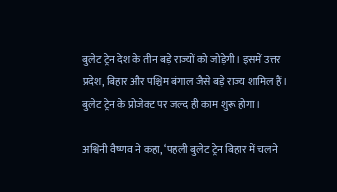बुलेट ट्रेन देश के तीन बड़े राज्यों को जोड़ेगी। इसमें उत्तर प्रदेश, बिहार और पश्चिम बंगाल जैसे बड़े राज्य शामिल हैं। बुलेट ट्रेन के प्रोजेक्ट पर जल्द ही काम शुरू होगा।

अश्विनी वैष्णव ने कहा, ‘पहली बुलेट ट्रेन बिहार में चलने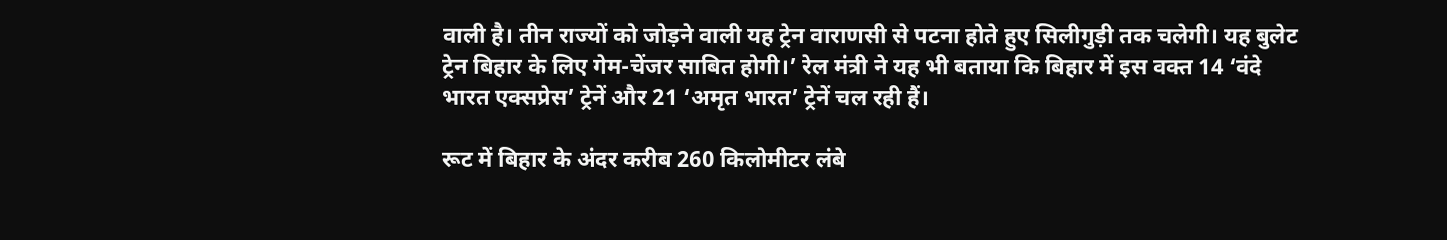वाली है। तीन राज्यों को जोड़ने वाली यह ट्रेन वाराणसी से पटना होते हुए सिलीगुड़ी तक चलेगी। यह बुलेट ट्रेन बिहार के लिए गेम-चेंजर साबित होगी।’ रेल मंत्री ने यह भी बताया कि बिहार में इस वक्त 14 ‘वंदे भारत एक्सप्रेस’ ट्रेनें और 21 ‘अमृत भारत’ ट्रेनें चल रही हैं।

रूट में बिहार के अंदर करीब 260 किलोमीटर लंबे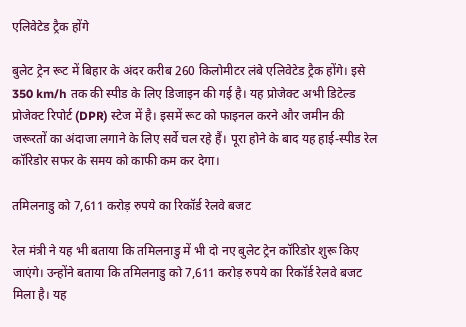एलिवेटेड ट्रैक होंगे

बुलेट ट्रेन रूट में बिहार के अंदर करीब 260 किलोमीटर लंबे एलिवेटेड ट्रैक होंगे। इसे 350 km/h तक की स्पीड के लिए डिजाइन की गई है। यह प्रोजेक्ट अभी डिटेल्ड प्रोजेक्ट रिपोर्ट (DPR) स्टेज में है। इसमें रूट को फाइनल करने और जमीन की जरूरतों का अंदाजा लगाने के लिए सर्वे चल रहे हैं। पूरा होने के बाद यह हाई-स्पीड रेल कॉरिडोर सफर के समय को काफी कम कर देगा।

तमिलनाडु को 7,611 करोड़ रुपये का रिकॉर्ड रेलवे बजट

रेल मंत्री ने यह भी बताया कि तमिलनाडु में भी दो नए बुलेट ट्रेन कॉरिडोर शुरू किए जाएंगे। उन्होंने बताया कि तमिलनाडु को 7,611 करोड़ रुपये का रिकॉर्ड रेलवे बजट मिला है। यह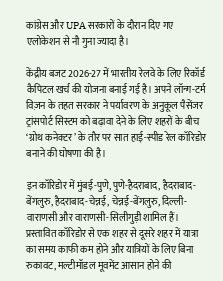कांग्रेस और UPA सरकारों के दौरान दिए गए एलोकेशन से नौ गुना ज्यादा है।

केंद्रीय बजट 2026-27 में भारतीय रेलवे के लिए रिकॉर्ड कैपिटल खर्च की योजना बनाई गई है। अपने लॉन्ग-टर्म विज़न के तहत सरकार ने पर्यावरण के अनुकूल पैसेंजर ट्रांसपोर्ट सिस्टम को बढ़ावा देने के लिए शहरों के बीच ‘ग्रोथ कनेक्टर’ के तौर पर सात हाई-स्पीड रेल कॉरिडोर बनाने की घोषणा की है।

इन कॉरिडोर में मुंबई-पुणे, पुणे-हैदराबाद, हैदराबाद-बेंगलुरु, हैदराबाद-चेन्नई, चेन्नई-बेंगलुरु, दिल्ली-वाराणसी और वाराणसी-सिलीगुड़ी शामिल हैं। प्रस्तावित कॉरिडोर से एक शहर से दूसरे शहर में यात्रा का समय काफी कम होने और यात्रियों के लिए बिना रुकावट, मल्टीमॉडल मूवमेंट आसान होने की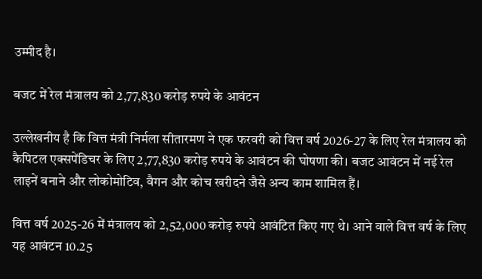उम्मीद है।

बजट में रेल मंत्रालय को 2,77,830 करोड़ रुपये के आवंटन

उल्लेखनीय है कि वित्त मंत्री निर्मला सीतारमण ने एक फरवरी को वित्त वर्ष 2026-27 के लिए रेल मंत्रालय को कैपिटल एक्सपेंडिचर के लिए 2,77,830 करोड़ रुपये के आवंटन की घोषणा की। बजट आवंटन में नई रेल लाइनें बनाने और लोकोमोटिव, वैगन और कोच खरीदने जैसे अन्य काम शामिल हैं।

वित्त वर्ष 2025-26 में मंत्रालय को 2,52,000 करोड़ रुपये आवंटित किए गए थे। आने वाले वित्त वर्ष के लिए यह आवंटन 10.25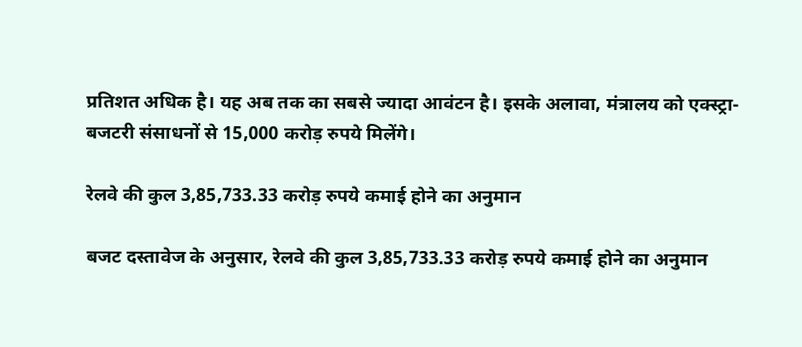प्रतिशत अधिक है। यह अब तक का सबसे ज्यादा आवंटन है। इसके अलावा, मंत्रालय को एक्स्ट्रा-बजटरी संसाधनों से 15,000 करोड़ रुपये मिलेंगे।

रेलवे की कुल 3,85,733.33 करोड़ रुपये कमाई होने का अनुमान

बजट दस्तावेज के अनुसार, रेलवे की कुल 3,85,733.33 करोड़ रुपये कमाई होने का अनुमान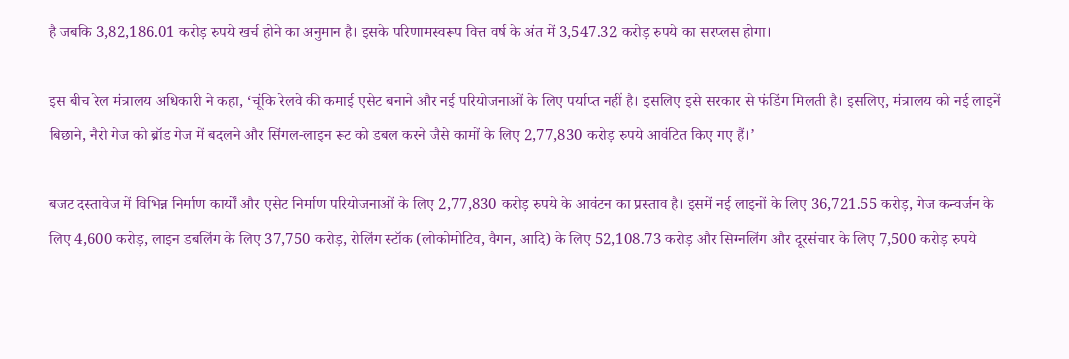है जबकि 3,82,186.01 करोड़ रुपये खर्च होने का अनुमान है। इसके परिणामस्वरूप वित्त वर्ष के अंत में 3,547.32 करोड़ रुपये का सरप्लस होगा।

इस बीच रेल मंत्रालय अधिकारी ने कहा, ‘चूंकि रेलवे की कमाई एसेट बनाने और नई परियोजनाओं के लिए पर्याप्त नहीं है। इसलिए इसे सरकार से फंडिंग मिलती है। इसलिए, मंत्रालय को नई लाइनें बिछाने, नैरो गेज को ब्रॉड गेज में बदलने और सिंगल-लाइन रूट को डबल करने जैसे कामों के लिए 2,77,830 करोड़ रुपये आवंटित किए गए हैं।’

बजट दस्तावेज में विभिन्न निर्माण कार्यों और एसेट निर्माण परियोजनाओं के लिए 2,77,830 करोड़ रुपये के आवंटन का प्रस्ताव है। इसमें नई लाइनों के लिए 36,721.55 करोड़, गेज कन्वर्जन के लिए 4,600 करोड़, लाइन डबलिंग के लिए 37,750 करोड़, रोलिंग स्टॉक (लोकोमोटिव, वैगन, आदि) के लिए 52,108.73 करोड़ और सिग्नलिंग और दूरसंचार के लिए 7,500 करोड़ रुपये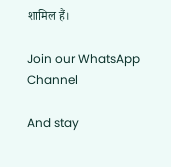शामिल हैं।

Join our WhatsApp Channel

And stay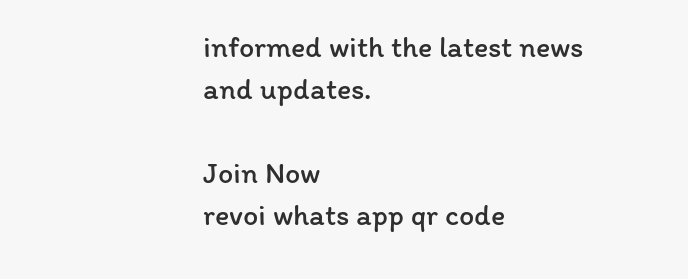informed with the latest news and updates.

Join Now
revoi whats app qr code